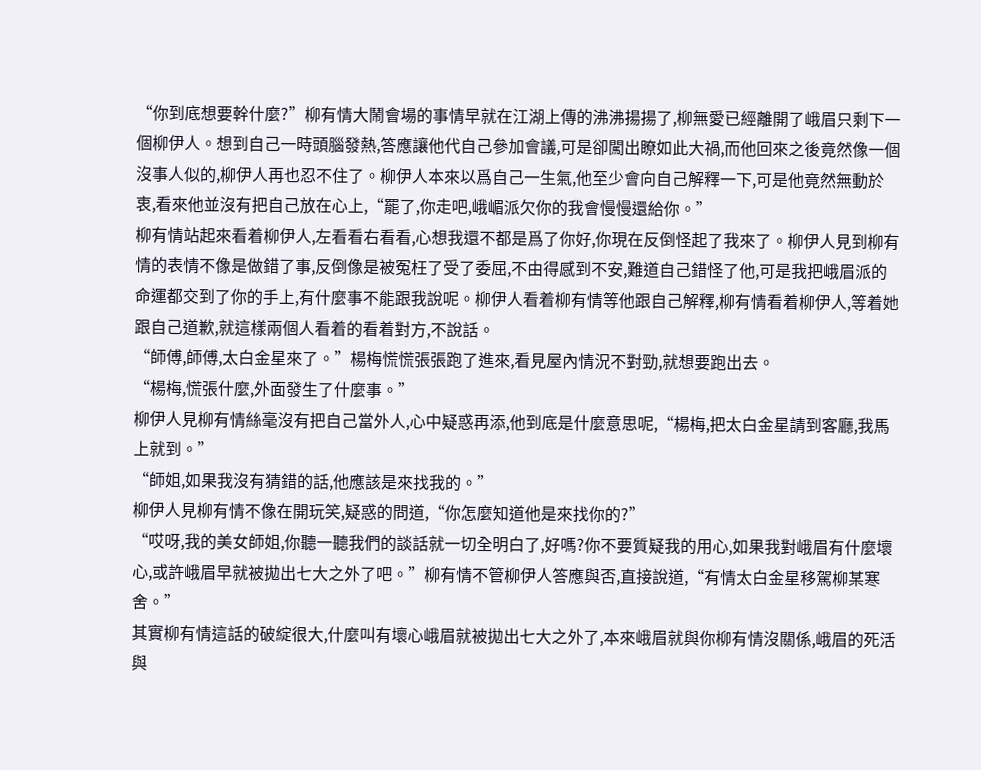“你到底想要幹什麼?”柳有情大鬧會場的事情早就在江湖上傳的沸沸揚揚了,柳無愛已經離開了峨眉只剩下一個柳伊人。想到自己一時頭腦發熱,答應讓他代自己參加會議,可是卻闖出瞭如此大禍,而他回來之後竟然像一個沒事人似的,柳伊人再也忍不住了。柳伊人本來以爲自己一生氣,他至少會向自己解釋一下,可是他竟然無動於衷,看來他並沒有把自己放在心上,“罷了,你走吧,峨嵋派欠你的我會慢慢還給你。”
柳有情站起來看着柳伊人,左看看右看看,心想我還不都是爲了你好,你現在反倒怪起了我來了。柳伊人見到柳有情的表情不像是做錯了事,反倒像是被冤枉了受了委屈,不由得感到不安,難道自己錯怪了他,可是我把峨眉派的命運都交到了你的手上,有什麼事不能跟我說呢。柳伊人看着柳有情等他跟自己解釋,柳有情看着柳伊人,等着她跟自己道歉,就這樣兩個人看着的看着對方,不說話。
“師傅,師傅,太白金星來了。”楊梅慌慌張張跑了進來,看見屋內情況不對勁,就想要跑出去。
“楊梅,慌張什麼,外面發生了什麼事。”
柳伊人見柳有情絲毫沒有把自己當外人,心中疑惑再添,他到底是什麼意思呢,“楊梅,把太白金星請到客廳,我馬上就到。”
“師姐,如果我沒有猜錯的話,他應該是來找我的。”
柳伊人見柳有情不像在開玩笑,疑惑的問道,“你怎麼知道他是來找你的?”
“哎呀,我的美女師姐,你聽一聽我們的談話就一切全明白了,好嗎?你不要質疑我的用心,如果我對峨眉有什麼壞心,或許峨眉早就被拋出七大之外了吧。”柳有情不管柳伊人答應與否,直接說道,“有情太白金星移駕柳某寒舍。”
其實柳有情這話的破綻很大,什麼叫有壞心峨眉就被拋出七大之外了,本來峨眉就與你柳有情沒關係,峨眉的死活與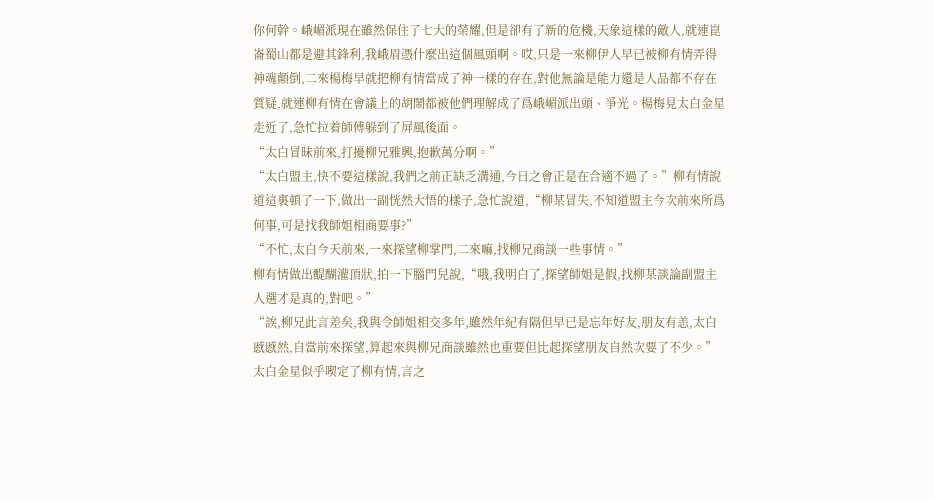你何幹。峨嵋派現在雖然保住了七大的榮耀,但是卻有了新的危機,天象這樣的敵人,就連崑崙蜀山都是避其鋒利,我峨眉憑什麼出這個風頭啊。哎,只是一來柳伊人早已被柳有情弄得神魂顛倒,二來楊梅早就把柳有情當成了神一樣的存在,對他無論是能力還是人品都不存在質疑,就連柳有情在會議上的胡鬧都被他們理解成了爲峨嵋派出頭、爭光。楊梅見太白金星走近了,急忙拉着師傅躲到了屏風後面。
“太白冒昧前來,打擾柳兄雅興,抱歉萬分啊。”
“太白盟主,快不要這樣說,我們之前正缺乏溝通,今日之會正是在合適不過了。”柳有情說道這裏頓了一下,做出一副恍然大悟的樣子,急忙說道,“柳某冒失,不知道盟主今次前來所爲何事,可是找我師姐相商要事?”
“不忙,太白今天前來,一來探望柳掌門,二來嘛,找柳兄商談一些事情。”
柳有情做出醍醐灌頂狀,拍一下腦門兒說,“哦,我明白了,探望師姐是假,找柳某談論副盟主人選才是真的,對吧。”
“誒,柳兄此言差矣,我與令師姐相交多年,雖然年紀有隔但早已是忘年好友,朋友有恙,太白慼慼然,自當前來探望,算起來與柳兄商談雖然也重要但比起探望朋友自然次要了不少。”太白金星似乎喫定了柳有情,言之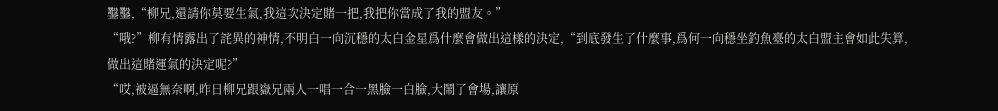鑿鑿,“柳兄,還請你莫要生氣,我這次決定賭一把,我把你當成了我的盟友。”
“哦?”柳有情露出了詫異的神情,不明白一向沉穩的太白金星爲什麼會做出這樣的決定,“到底發生了什麼事,爲何一向穩坐釣魚臺的太白盟主會如此失算,做出這賭運氣的決定呢?”
“哎,被逼無奈啊,昨日柳兄跟嶽兄兩人一唱一合一黑臉一白臉,大鬧了會場,讓原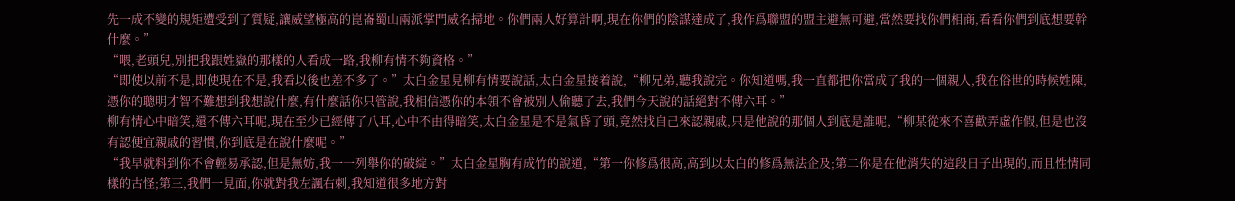先一成不變的規矩遭受到了質疑,讓威望極高的崑崙蜀山兩派掌門威名掃地。你們兩人好算計啊,現在你們的陰謀達成了,我作爲聯盟的盟主避無可避,當然要找你們相商,看看你們到底想要幹什麼。”
“喂,老頭兒,別把我跟姓嶽的那樣的人看成一路,我柳有情不夠資格。”
“即使以前不是,即使現在不是,我看以後也差不多了。”太白金星見柳有情要說話,太白金星接着說,“柳兄弟,聽我說完。你知道嗎,我一直都把你當成了我的一個親人,我在俗世的時候姓陳,憑你的聰明才智不難想到我想說什麼,有什麼話你只管說,我相信憑你的本領不會被別人偷聽了去,我們今天說的話絕對不傳六耳。”
柳有情心中暗笑,還不傳六耳呢,現在至少已經傳了八耳,心中不由得暗笑,太白金星是不是氣昏了頭,竟然找自己來認親戚,只是他說的那個人到底是誰呢,“柳某從來不喜歡弄虛作假,但是也沒有認便宜親戚的習慣,你到底是在說什麼呢。”
“我早就料到你不會輕易承認,但是無妨,我一一列舉你的破綻。”太白金星胸有成竹的說道,“第一你修爲很高,高到以太白的修爲無法企及;第二你是在他消失的這段日子出現的,而且性情同樣的古怪;第三,我們一見面,你就對我左諷右刺,我知道很多地方對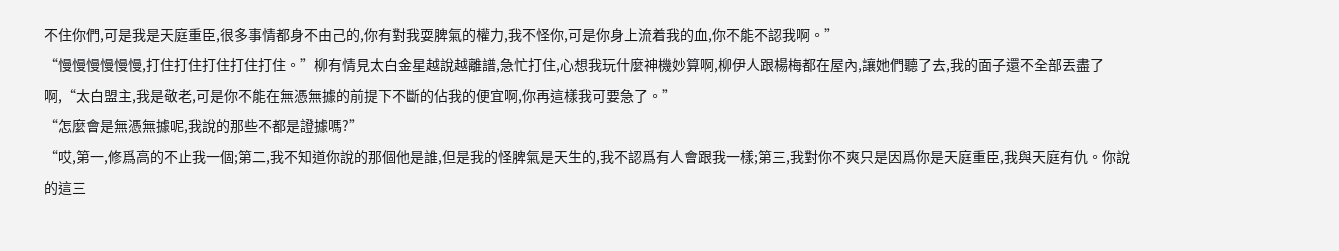不住你們,可是我是天庭重臣,很多事情都身不由己的,你有對我耍脾氣的權力,我不怪你,可是你身上流着我的血,你不能不認我啊。”
“慢慢慢慢慢慢,打住打住打住打住打住。”柳有情見太白金星越說越離譜,急忙打住,心想我玩什麼神機妙算啊,柳伊人跟楊梅都在屋內,讓她們聽了去,我的面子還不全部丟盡了啊,“太白盟主,我是敬老,可是你不能在無憑無據的前提下不斷的佔我的便宜啊,你再這樣我可要急了。”
“怎麼會是無憑無據呢,我說的那些不都是證據嗎?”
“哎,第一,修爲高的不止我一個;第二,我不知道你說的那個他是誰,但是我的怪脾氣是天生的,我不認爲有人會跟我一樣;第三,我對你不爽只是因爲你是天庭重臣,我與天庭有仇。你說的這三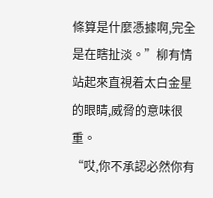條算是什麼憑據啊,完全是在瞎扯淡。”柳有情站起來直視着太白金星的眼睛,威脅的意味很重。
“哎,你不承認必然你有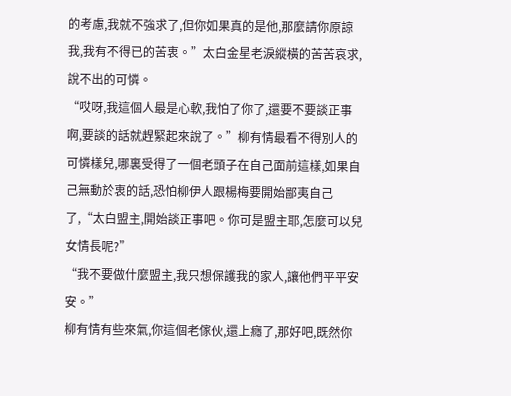的考慮,我就不強求了,但你如果真的是他,那麼請你原諒我,我有不得已的苦衷。”太白金星老淚縱橫的苦苦哀求,說不出的可憐。
“哎呀,我這個人最是心軟,我怕了你了,還要不要談正事啊,要談的話就趕緊起來說了。”柳有情最看不得別人的可憐樣兒,哪裏受得了一個老頭子在自己面前這樣,如果自己無動於衷的話,恐怕柳伊人跟楊梅要開始鄙夷自己了,“太白盟主,開始談正事吧。你可是盟主耶,怎麼可以兒女情長呢?”
“我不要做什麼盟主,我只想保護我的家人,讓他們平平安安。”
柳有情有些來氣,你這個老傢伙,還上癮了,那好吧,既然你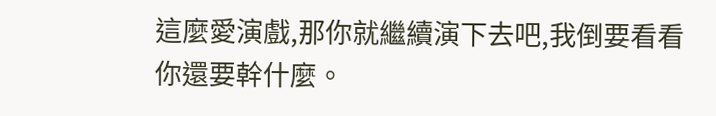這麼愛演戲,那你就繼續演下去吧,我倒要看看你還要幹什麼。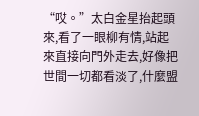“哎。”太白金星抬起頭來,看了一眼柳有情,站起來直接向門外走去,好像把世間一切都看淡了,什麼盟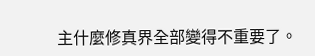主什麼修真界全部變得不重要了。